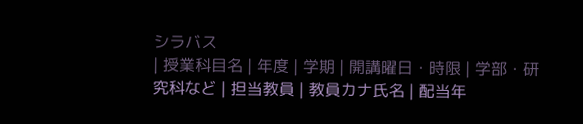シラバス
| 授業科目名 | 年度 | 学期 | 開講曜日・時限 | 学部・研究科など | 担当教員 | 教員カナ氏名 | 配当年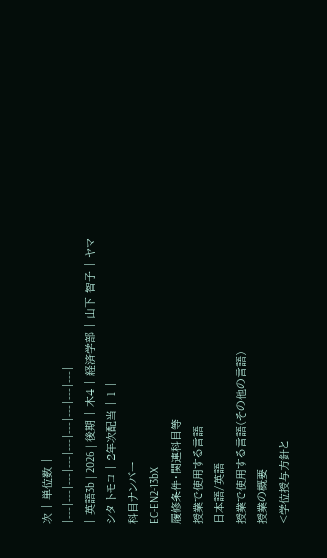次 | 単位数 |
|---|---|---|---|---|---|---|---|---|
| 英語3b | 2026 | 後期 | 木4 | 経済学部 | 山下 智子 | ヤマシタ トモコ | 2年次配当 | 1 |
科目ナンバー
EC-EN2-13bX
履修条件・関連科目等
授業で使用する言語
日本語/英語
授業で使用する言語(その他の言語)
授業の概要
<学位授与方針と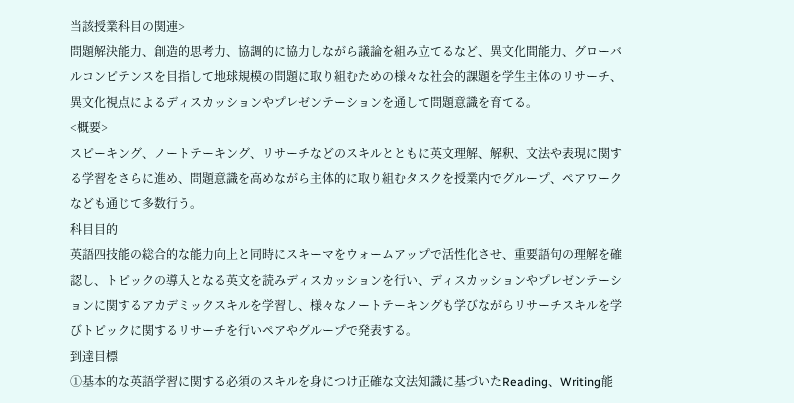当該授業科目の関連>
問題解決能力、創造的思考力、協調的に協力しながら議論を組み立てるなど、異文化間能力、グローバルコンピテンスを目指して地球規模の問題に取り組むための様々な社会的課題を学生主体のリサーチ、異文化視点によるディスカッションやプレゼンテーションを通して問題意識を育てる。
<概要>
スピーキング、ノートテーキング、リサーチなどのスキルとともに英文理解、解釈、文法や表現に関する学習をさらに進め、問題意識を高めながら主体的に取り組むタスクを授業内でグループ、ペアワークなども通じて多数行う。
科目目的
英語四技能の総合的な能力向上と同時にスキーマをウォームアップで活性化させ、重要語句の理解を確認し、トピックの導入となる英文を読みディスカッションを行い、ディスカッションやプレゼンテーションに関するアカデミックスキルを学習し、様々なノートテーキングも学びながらリサーチスキルを学びトピックに関するリサーチを行いペアやグループで発表する。
到達目標
①基本的な英語学習に関する必須のスキルを身につけ正確な文法知識に基づいたReading、Writing能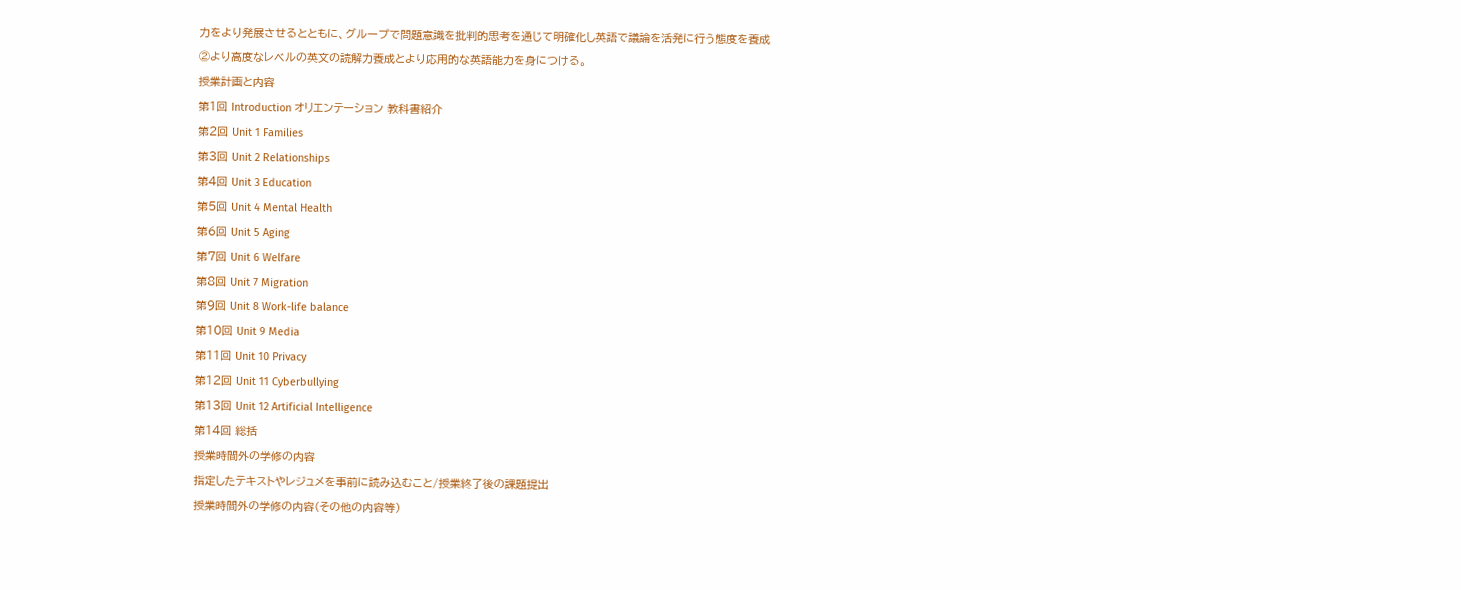力をより発展させるとともに、グループで問題意識を批判的思考を通じて明確化し英語で議論を活発に行う態度を養成
②より高度なレベルの英文の読解力養成とより応用的な英語能力を身につける。
授業計画と内容
第1回 Introduction オリエンテーション 教科書紹介
第2回 Unit 1 Families
第3回 Unit 2 Relationships
第4回 Unit 3 Education
第5回 Unit 4 Mental Health
第6回 Unit 5 Aging
第7回 Unit 6 Welfare
第8回 Unit 7 Migration
第9回 Unit 8 Work-life balance
第10回 Unit 9 Media
第11回 Unit 10 Privacy
第12回 Unit 11 Cyberbullying
第13回 Unit 12 Artificial Intelligence
第14回 総括
授業時間外の学修の内容
指定したテキストやレジュメを事前に読み込むこと/授業終了後の課題提出
授業時間外の学修の内容(その他の内容等)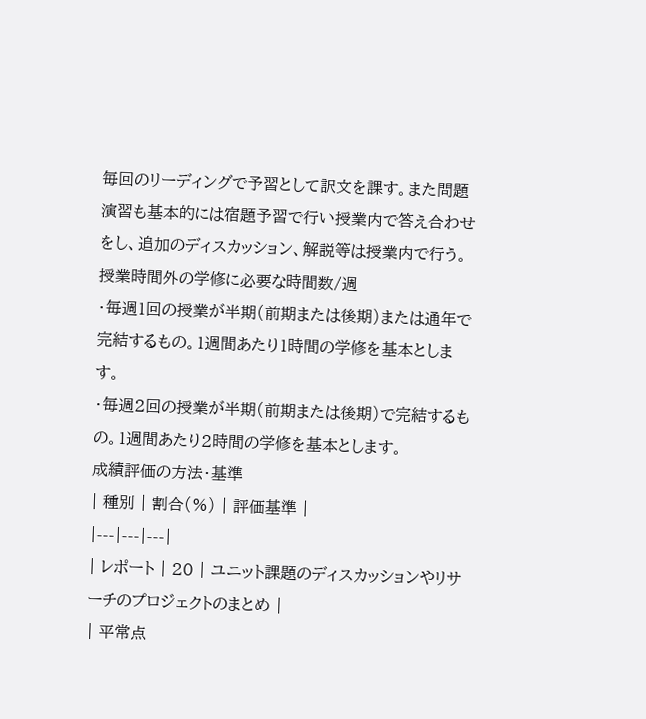毎回のリーディングで予習として訳文を課す。また問題演習も基本的には宿題予習で行い授業内で答え合わせをし、追加のディスカッション、解説等は授業内で行う。
授業時間外の学修に必要な時間数/週
・毎週1回の授業が半期(前期または後期)または通年で完結するもの。1週間あたり1時間の学修を基本とします。
・毎週2回の授業が半期(前期または後期)で完結するもの。1週間あたり2時間の学修を基本とします。
成績評価の方法・基準
| 種別 | 割合(%) | 評価基準 |
|---|---|---|
| レポート | 20 | ユニット課題のディスカッションやリサーチのプロジェクトのまとめ |
| 平常点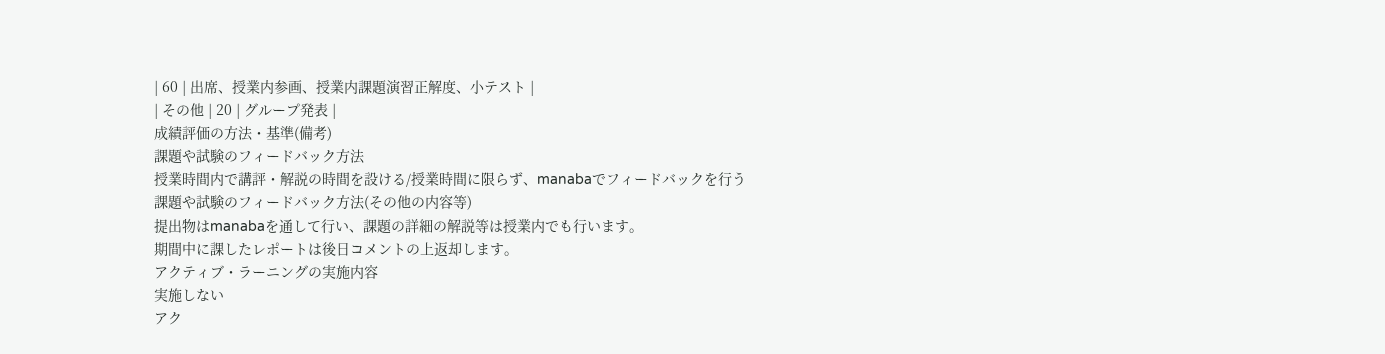| 60 | 出席、授業内参画、授業内課題演習正解度、小テスト |
| その他 | 20 | グループ発表 |
成績評価の方法・基準(備考)
課題や試験のフィードバック方法
授業時間内で講評・解説の時間を設ける/授業時間に限らず、manabaでフィードバックを行う
課題や試験のフィードバック方法(その他の内容等)
提出物はmanabaを通して行い、課題の詳細の解説等は授業内でも行います。
期間中に課したレポートは後日コメントの上返却します。
アクティブ・ラーニングの実施内容
実施しない
アク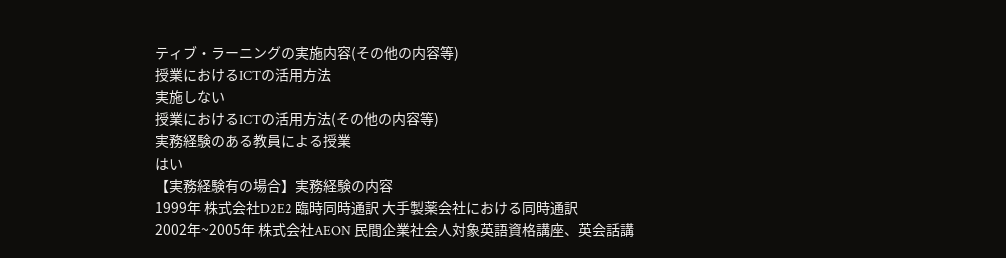ティブ・ラーニングの実施内容(その他の内容等)
授業におけるICTの活用方法
実施しない
授業におけるICTの活用方法(その他の内容等)
実務経験のある教員による授業
はい
【実務経験有の場合】実務経験の内容
1999年 株式会社D2E2 臨時同時通訳 大手製薬会社における同時通訳
2002年~2005年 株式会社AEON 民間企業社会人対象英語資格講座、英会話講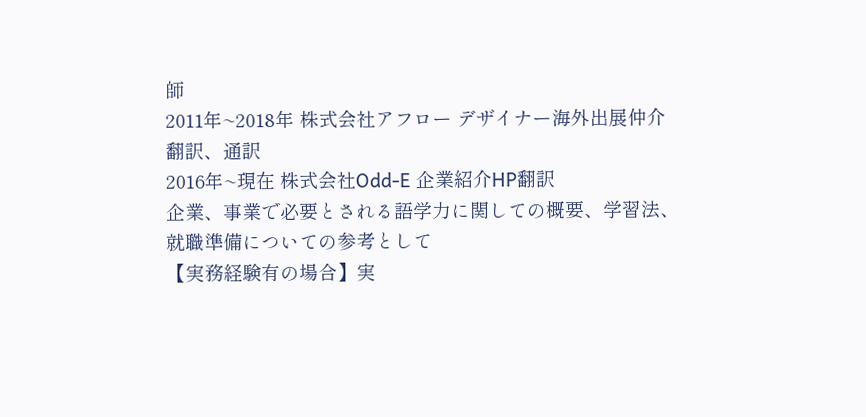師
2011年~2018年 株式会社アフロー デザイナー海外出展仲介翻訳、通訳
2016年~現在 株式会社Odd-E 企業紹介HP翻訳
企業、事業で必要とされる語学力に関しての概要、学習法、就職準備についての参考として
【実務経験有の場合】実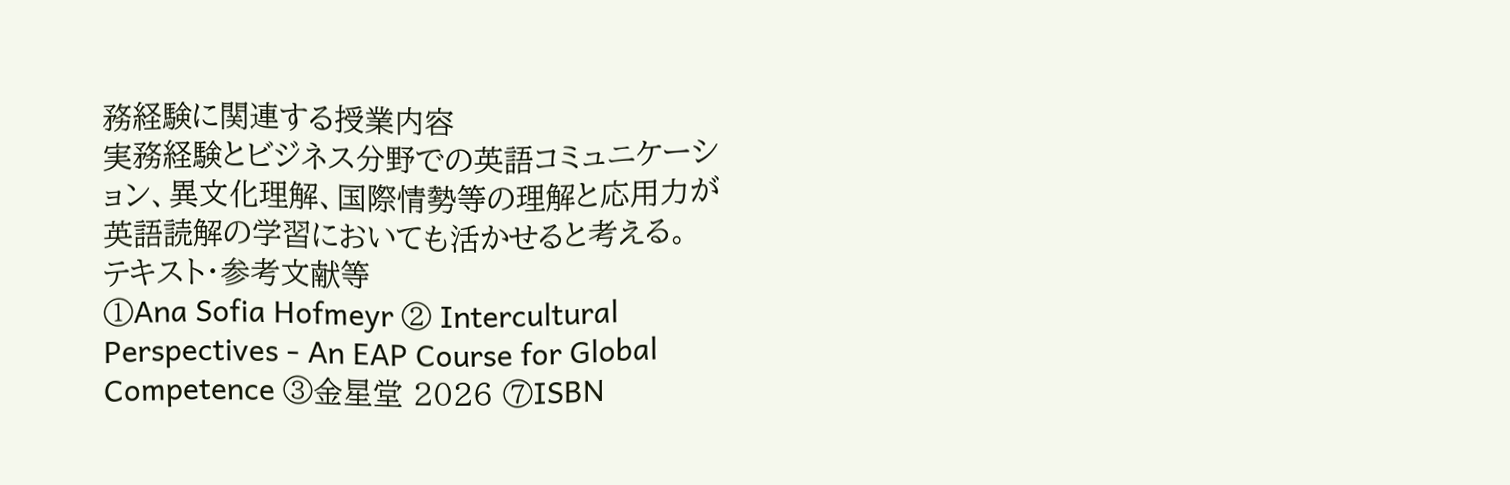務経験に関連する授業内容
実務経験とビジネス分野での英語コミュニケーション、異文化理解、国際情勢等の理解と応用力が英語読解の学習においても活かせると考える。
テキスト・参考文献等
①Ana Sofia Hofmeyr ② Intercultural Perspectives - An EAP Course for Global Competence ③金星堂 2026 ⑦ISBN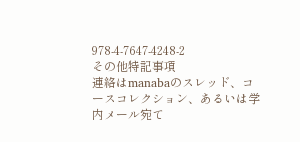978-4-7647-4248-2
その他特記事項
連絡はmanabaのスレッド、コースコレクション、あるいは学内メール宛て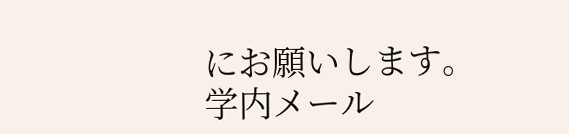にお願いします。
学内メール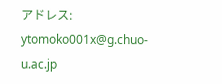アドレス:
ytomoko001x@g.chuo-u.ac.jp